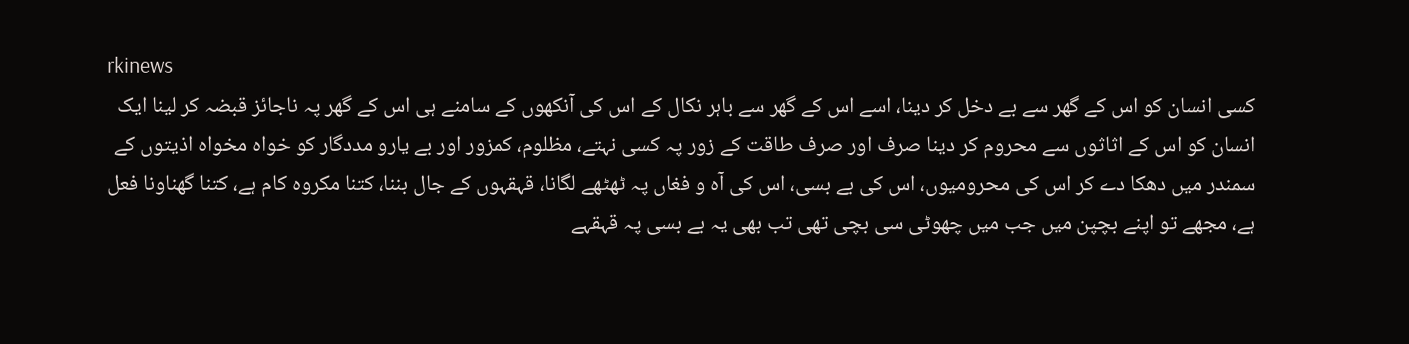rkinews
کسی انسان کو اس کے گھر سے بے دخل کر دینا، اسے اس کے گھر سے باہر نکال کے اس کی آنکھوں کے سامنے ہی اس کے گھر پہ ناجائز قبضہ کر لینا ایک انسان کو اس کے اثاثوں سے محروم کر دینا صرف اور صرف طاقت کے زور پہ کسی نہتے، مظلوم، کمزور اور بے یارو مددگار کو خواہ مخواہ اذیتوں کے سمندر میں دھکا دے کر اس کی محرومیوں، اس کی بے بسی، اس کی آہ و فغاں پہ ٹھٹھے لگانا، قہقہوں کے جال بننا، کتنا مکروہ کام ہے، کتنا گھناونا فعل ہے، مجھے تو اپنے بچپن میں جب میں چھوٹی سی بچی تھی تب بھی یہ بے بسی پہ قہقہے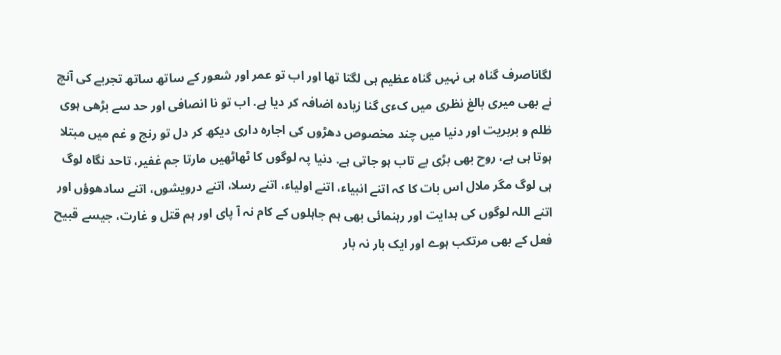لگاناصرف گناہ ہی نہیں گناہ عظیم ہی لگتا تھا اور اب تو عمر اور شعور کے ساتھ ساتھ تجربے کی آنچ نے بھی میری بالغ نظری میں کءی گنا زیادہ اضافہ کر دیا ہے. اب تو نا انصافی اور حد سے بڑھی ہوی ظلم و بربریت اور دنیا میں چند مخصوص دھڑوں کی اجارہ داری دیکھ کر دل تو رنج و غم میں مبتلا ہوتا ہی ہے، روح بھی بڑی بے تاب ہو جاتی ہے. دنیا پہ لوگوں کا ٹھاٹھیں مارتا جم غفیر، تاحد نگاہ لوگ ہی لوگ مگر ملال اس بات کا کہ اتنے انبیاء، اتنے اولیاء، اتنے رسلا، اتنے درویشوں، اتنے سادھوؤں اور اتنے اللہ لوگوں کی ہدایت اور رہنمائی بھی ہم جاہلوں کے کام نہ آ پای اور ہم قتل و غارت، جیسے قبیح فعل کے بھی مرتکب ہوے اور ایک بار نہ بار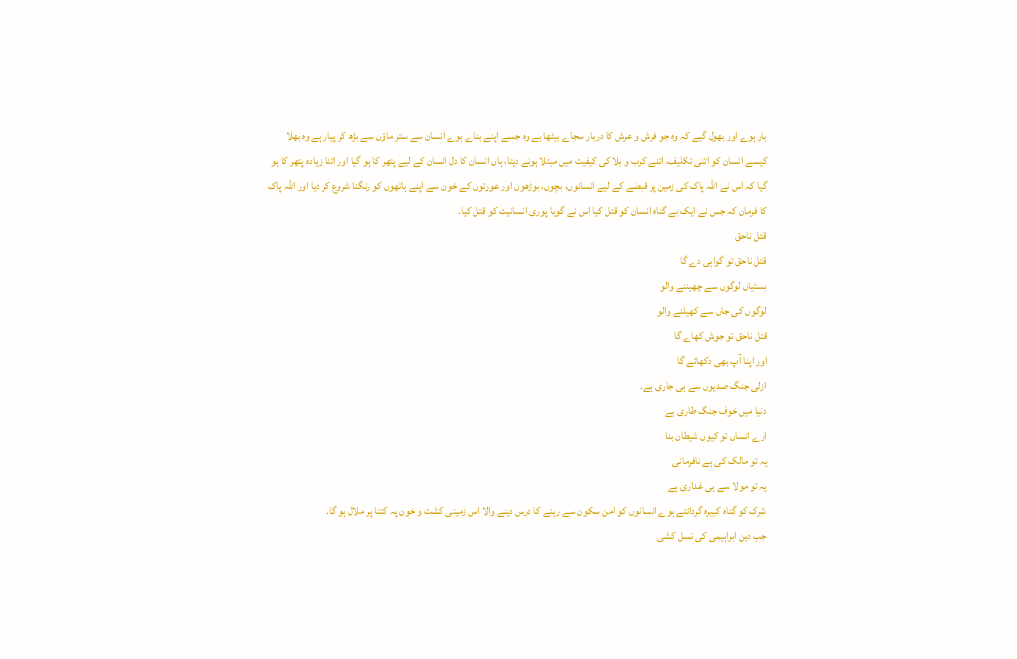بار ہوے اور بھول گیے کہ وہ جو فرش و عرش کا دربار سجاے بیٹھا ہے وہ جسے اپنے بناے ہوے انسان سے ستر ماؤں سے بڑھ کر پیار ہے وہ بھلا کیسے انسان کو اتنی تکلیف، اتنے کرب و بلا کی کیفیت میں مبتلا ہونے دیتا، ہاں انسان کا دل انسان کے لیے پتھر کا ہو گیا اور اتنا زیادہ پتھر کا ہو گیا کہ اس نے اللہ پاک کی زمین پر قبضے کے لیے انسانوں، بچوں، بوڑھوں اور عورتوں کے خون سے اپنے ہاتھوں کو رنگنا شروع کر دیا اور اللہ پاک کا فرمان کہ جس نے ایک بے گناہ انسان کو قتل کیا اس نے گویا پوری انسانیت کو قتل کیا.
قتل ناحق
قتل ناحق تو گواہی دے گا
بستیاں لوگوں سے چھیننے والو
لوگوں کی جاں سے کھیلنے والو
قتل ناحق تو جوش کھاے گا
اور اپنا آپ بھی دکھائے گا
ازلی جنگ صدیوں سے ہی جاری ہے.
دنیا میں خوف جنگ طاری ہے
ارے انساں تو کیوں شیطان بنا
یہ تو مالک کی ہے نافرمانی
یہ تو مولا سے ہی غداری ہے
شرک کو گناہ کبیرہ گردانتے ہوے انسانوں کو امن سکون سے رہنے کا درس دینے والا اس زمینی کشت و خون پہ کتنا پر ملال ہو گا.
جب دین ابراہیمی کی نسل کشی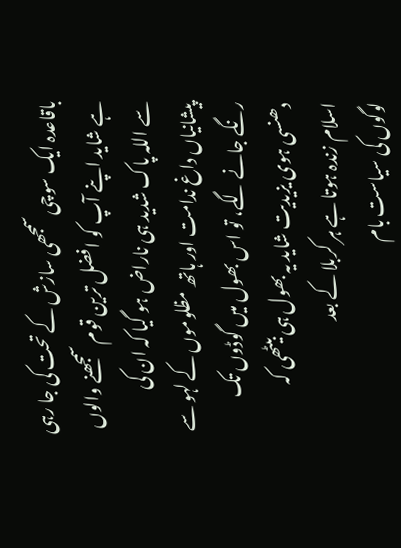باقاعدہ ایک سوچی سمجھی سازش کے تحت کی جا رہی ہے شاید اپنے آپ کو افضل ترین قوم سمجھنے والوں سے اللہ پاک شدید ہی ناراض ہو گیا کہ ان کی پیشانیاں داغ ندامت اور ہاتھ مظلوموں کے لہو سے رنگے جانے لگے، تو اس بھول میں گوڈوں تک دھنسی ہوی یزیدیت شاید یہ بھول ہی بیٹھی کہ
اسلام زندہ ہوتا ہے ہر کربلا کے بعد
لوگوں کی سیاست بام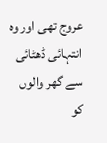عروج تھی اور وہ انتہائی ڈھٹائی سے گھر والوں کو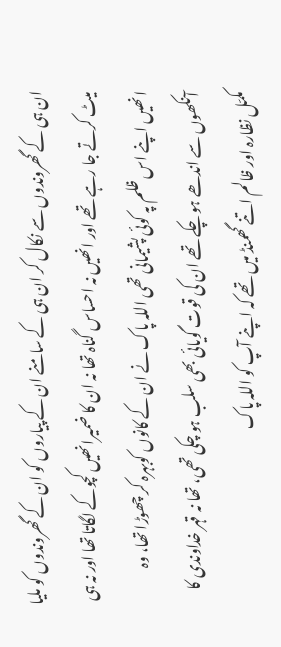ان ہی کے گھروندوں سے نکال کر ان ہی کے سامنے ان کے پیاروں کو ان کے گھروندوں کو ملیا میٹ کرتے جا رہے تھے اور انھیں نہ احساس گناہ تھا نہ ان کا ضمیرانھیں کچوکے لگاتا تھا اور نہ ہی انھیں اپنے اس ظلم پہ کوئی پشیمانی تھی اللہ پاک نے ان کے کانوں کوبہرہ کر چھوڑا تھا، وہ آنکھوں سے اندھے ہو چکے تھے ان کی قوت گویائی بھی سلب ہو چکی تھی، تھا نہ قہر خداوندی کا مکمّل نظارہ اور ظالم اتنے گھمنڈ میں تھے کہ اپنے آپ کو اللہ پاک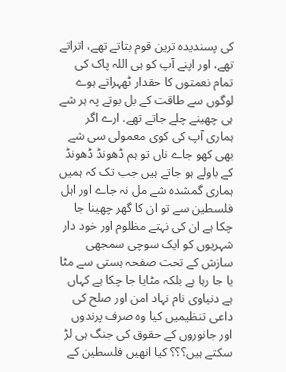کی پسندیدہ ترین قوم بتاتے تھے، اتراتے تھے، اور اپنے آپ کو ہی اللہ پاک کی تمام نعمتوں کا حقدار ٹھہراتے ہوے لوگوں سے طاقت کے بل بوتے پہ ہر شے ہی چھینے چلے جاتے تھے. ارے اگر ہماری آپ کی کوی معمولی سی شے بھی کھو جاے ناں تو ہم ڈھونڈ ڈھونڈ کے باولے ہو جاتے ہیں جب تک کہ ہمیں ہماری گمشدہ شے مل نہ جاے اور اہل فلسطین سے تو ان کا گھر چھینا جا چکا ہے ان کی نہتے مظلوم اور خود دار شہریوں کو ایک سوچی سمجھی سازش کے تحت صفحہ ہستی سے مٹا یا جا رہا ہے بلکہ مٹایا جا چکا ہے کہاں ہے دنیاوی نام نہاد امن اور صلح کی داعی تنظیمیں کیا وہ صرف پرندوں اور جانوروں کے حقوق کی جنگ ہی لڑ سکتے ہیں؟؟؟ کیا انھیں فلسطین کے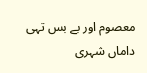معصوم اور بے بس تہی داماں شہری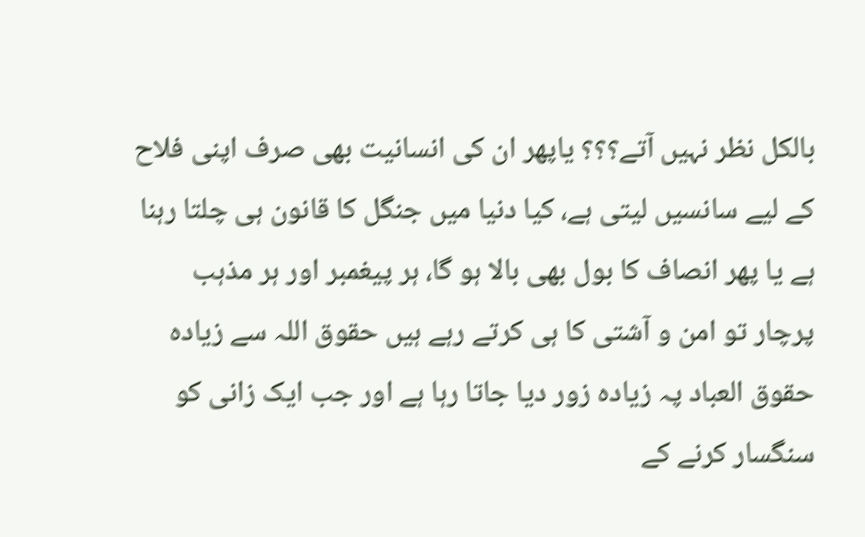بالکل نظر نہیں آتے؟؟؟ یاپھر ان کی انسانیت بھی صرف اپنی فلاح کے لیے سانسیں لیتی ہے، کیا دنیا میں جنگل کا قانون ہی چلتا رہنا ہے یا پھر انصاف کا بول بھی بالا ہو گا، ہر پیغمبر اور ہر مذہب پرچار تو امن و آشتی کا ہی کرتے رہے ہیں حقوق اللہ سے زیادہ حقوق العباد پہ زیادہ زور دیا جاتا رہا ہے اور جب ایک زانی کو سنگسار کرنے کے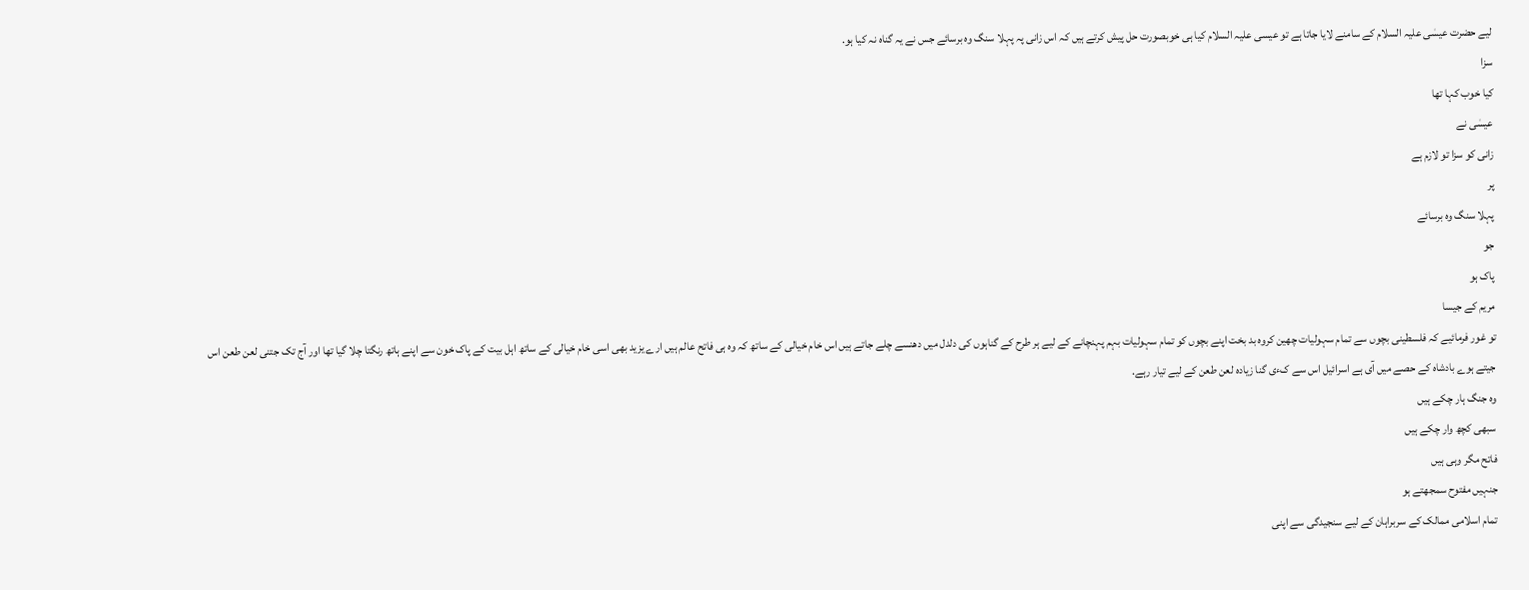لیے حضرت عیسٰی علیہ السلام کے سامنے لایا جاتا ہے تو عیسی علیہ السلام کیا ہی خوبصورت حل پیش کرتے ہیں کہ اس زانی پہ پہلا سنگ وہ برسائے جس نے یہ گناہ نہ کیا ہو.
سزا
کیا خوب کہا تھا
عیسٰی نے
زانی کو سزا تو لازم ہے
پر
پہلا سنگ وہ برسائے
جو
پاک ہو
مریم کے جیسا
تو غور فرمائیے کہ فلسطینی بچوں سے تمام سہولیات چھین کروہ بد بخت اپنے بچوں کو تمام سہولیات بہم پہنچانے کے لیے ہر طرح کے گناہوں کی دلدل میں دھنسے چلے جاتے ہیں اس خام خیالی کے ساتھ کہ وہ ہی فاتح عالم ہیں ارے یزید بھی اسی خام خیالی کے ساتھ اہل بیت کے پاک خون سے اپنے ہاتھ رنگتا چلا گیا تھا اور آج تک جتنی لعن طعن اس جیتے ہوے بادشاہ کے حصے میں آی ہے اسرائیل اس سے کءی گنا زیادہ لعن طعن کے لیے تیار رہے.
وہ جنگ ہار چکے ہیں
سبھی کچھ وار چکے ہیں
فاتح مگر وہی ہیں
جنہیں مفتوح سمجھتے ہو
تمام اسلامی ممالک کے سربراہان کے لیے سنجیدگی سے اپنی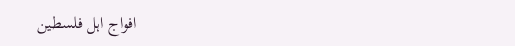افواج اہل فلسطین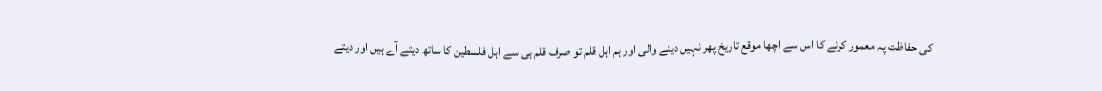کی حفاظت پہ معمور کرنے کا اس سے اچھا موقع تاریخ پھر نہیں دینے والی اور ہم اہل قلم تو صرف قلم ہی سے اہل فلسطین کا ساتھ دیتے آے ہیں اور دیتے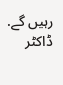رہیں گے.
ڈاکٹر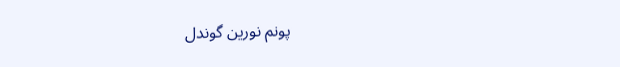پونم نورین گوندل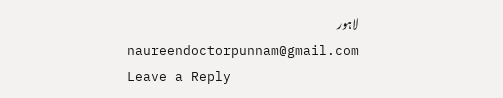لاہور
naureendoctorpunnam@gmail.com
Leave a Reply